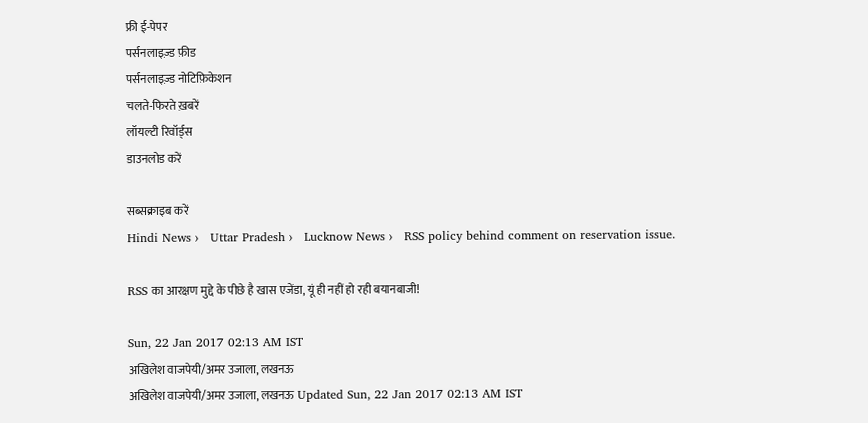फ्री ई-पेपर
पर्सनलाइज़्ड फ़ीड
पर्सनलाइज़्ड नोटिफ़िकेशन
चलते-फिरते ख़बरें
लॉयल्टी रिवॉर्ड्स
डाउनलोड करें

सब्सक्राइब करें
Hindi News ›   Uttar Pradesh ›   Lucknow News ›   RSS policy behind comment on reservation issue.

RSS का आरक्षण मुद्दे के पीछे है खास एजेंडा, यूं ही नहीं हो रही बयानबाजी!

Sun, 22 Jan 2017 02:13 AM IST
अखिलेश वाजपेयी/अमर उजाला, लखनऊ
अखिलेश वाजपेयी/अमर उजाला, लखनऊ Updated Sun, 22 Jan 2017 02:13 AM IST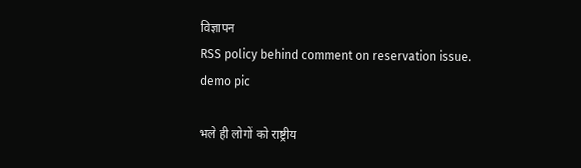विज्ञापन
RSS policy behind comment on reservation issue.
demo pic

भले ही लोगों को राष्ट्रीय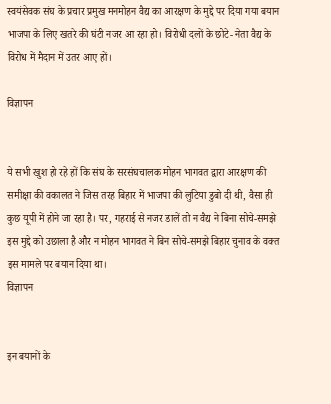स्वयंसेवक संघ के प्रचार प्रमुख मनमोहन वैद्य का आरक्षण के मुद्दे पर दिया गया बयान भाजपा के लिए खतरे की घंटी नजर आ रहा हो। विरोधी दलों के छोटे- नेता वैद्य के विरोध में मैदान में उतर आए हों।

विज्ञापन


ये सभी खुश हो रहे हों कि संघ के सरसंघचालक मोहन भागवत द्वारा आरक्षण की समीक्षा की वकालत ने जिस तरह बिहार में भाजपा की लुटिया डुबो दी थी, वैसा ही कुछ यूपी में होने जा रहा है। पर, गहराई से नजर डालें तो न वैद्य ने बिना सोचे-समझे इस मुद्दे को उछाला है और न मोहन भागवत ने बिन सोचे-समझे बिहार चुनाव के वक्त इस मामले पर बयान दिया था।
विज्ञापन


इन बयानों के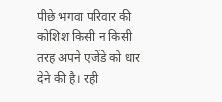पीछे भगवा परिवार की कोशिश किसी न किसी तरह अपने एजेंडे को धार देने की है। रही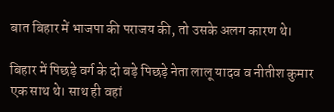बात बिहार में भाजपा की पराजय की, तो उसके अलग कारण थे।

बिहार में पिछड़े वर्ग के दो बड़े पिछड़े नेता लालू यादव व नीतीश कुमार एक साथ थे। साथ ही वहां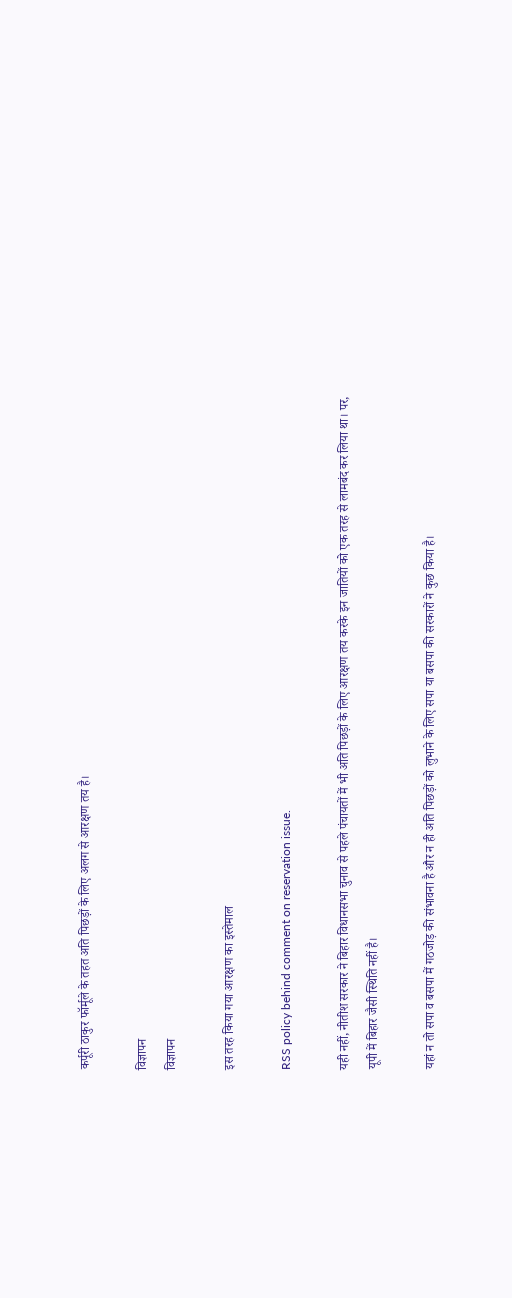कर्पूरी ठाकुर फॉर्मूले के तहत अति पिछड़ों के लिए अलग से आरक्षण तय है।

विज्ञापन
विज्ञापन

इस तरह किया गया आरक्षण का इस्तेमाल

RSS policy behind comment on reservation issue.

यही नहीं, नीतीश सरकार ने बिहार विधानसभा चुनाव से पहले पंचायतों में भी अति पिछड़ों के लिए आरक्षण तय करके इन जातियों को एक तरह से लामबंद कर लिया था। पर, यूपी में बिहार जैसी स्थिति नहीं है।

यहां न तो सपा व बसपा में गठजोड़ की संभावना है और न ही अति पिछड़ों को लुभाने के लिए सपा या बसपा की सरकारों ने कुछ किया है।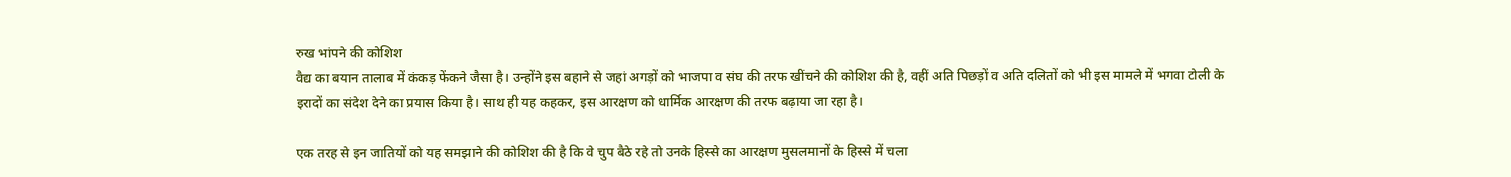रुख भांपने की कोशिश
वैद्य का बयान तालाब में कंकड़ फेंकने जैसा है। उन्होंने इस बहाने से जहां अगड़ों को भाजपा व संघ की तरफ खींचने की कोशिश की है, वहीं अति पिछड़ों व अति दलितों को भी इस मामले में भगवा टोली के इरादों का संदेश देने का प्रयास किया है। साथ ही यह कहकर, इस आरक्षण को धार्मिक आरक्षण की तरफ बढ़ाया जा रहा है।

एक तरह से इन जातियों को यह समझाने की कोशिश की है कि वे चुप बैठे रहे तो उनके हिस्से का आरक्षण मुसलमानों के हिस्से में चला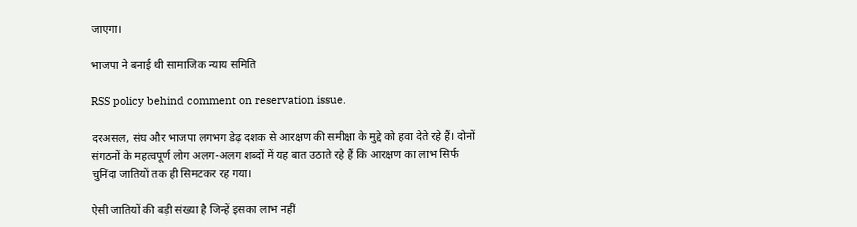जाएगा।

भाजपा ने बनाई थी सामाजिक न्याय समिति

RSS policy behind comment on reservation issue.

दरअसल, संघ और भाजपा लगभग डेढ़ दशक से आरक्षण की समीक्षा के मुद्दे को हवा देते रहे हैं। दोनों संगठनों के महत्वपूर्ण लोग अलग-अलग शब्दों में यह बात उठाते रहे हैं कि आरक्षण का लाभ सिर्फ चुनिंदा जातियों तक ही सिमटकर रह गया।

ऐसी जातियों की बड़ी संख्या है जिन्हें इसका लाभ नहीं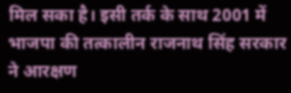मिल सका है। इसी तर्क के साथ 2001 में भाजपा की तत्कालीन राजनाथ सिंह सरकार ने आरक्षण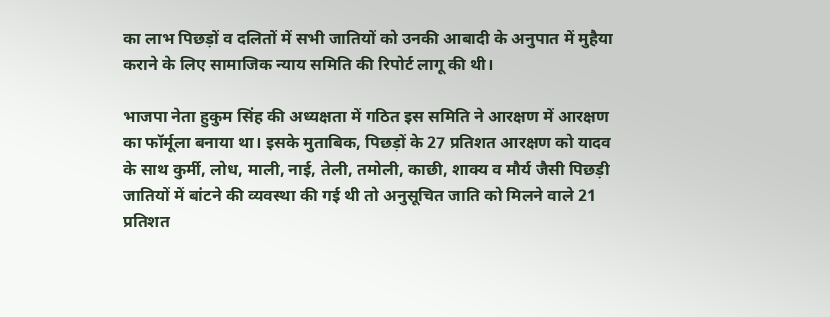का लाभ पिछड़ों व दलितों में सभी जातियों को उनकी आबादी के अनुपात में मुहैया कराने के लिए सामाजिक न्याय समिति की रिपोर्ट लागू की थी।

भाजपा नेता हुकुम सिंह की अध्यक्षता में गठित इस समिति ने आरक्षण में आरक्षण का फॉर्मूला बनाया था। इसके मुताबिक, पिछड़ों के 27 प्रतिशत आरक्षण को यादव के साथ कुर्मी, लोध, माली, नाई, तेली, तमोली, काछी, शाक्य व मौर्य जैसी पिछड़ी जातियों में बांटने की व्यवस्था की गई थी तो अनुसूचित जाति को मिलने वाले 21 प्रतिशत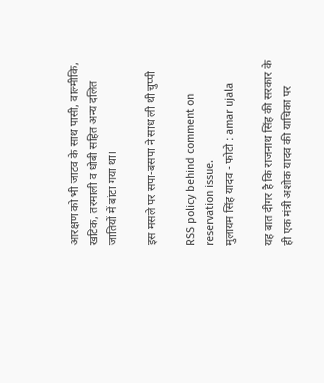आरक्षण को भी जाटव के साथ पासी, वाल्मीकि, खटिक, तरमाली व धोबी सहित अन्य दलित जातियों में बांटा गया था।

इस मसले पर सपा-बसपा ने साध ली थी चुप्पी

RSS policy behind comment on reservation issue.
मुलायम ‌सिंह यादव - फोटो : amar ujala

यह बात दीगर है कि राजनाथ सिंह की सरकार के ही एक मंत्री अशोक यादव की याचिका पर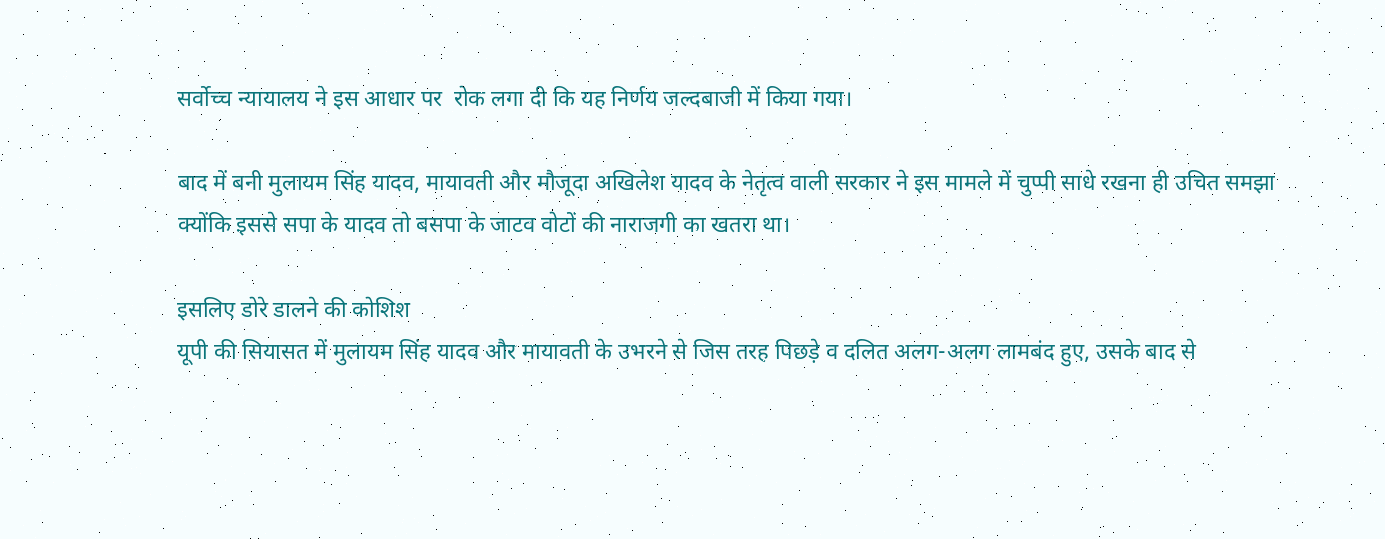सर्वोच्च न्यायालय ने इस आधार पर  रोक लगा दी कि यह निर्णय जल्दबाजी में किया गया।

बाद में बनी मुलायम सिंह यादव, मायावती और मौजूदा अखिलेश यादव के नेतृत्व वाली सरकार ने इस मामले में चुप्पी साधे रखना ही उचित समझा क्योंकि इससे सपा के यादव तो बसपा के जाटव वोटों की नाराजगी का खतरा था।

इसलिए डोरे डालने की कोशिश
यूपी की सियासत में मुलायम सिंह यादव और मायावती के उभरने से जिस तरह पिछड़े व दलित अलग-अलग लामबंद हुए, उसके बाद से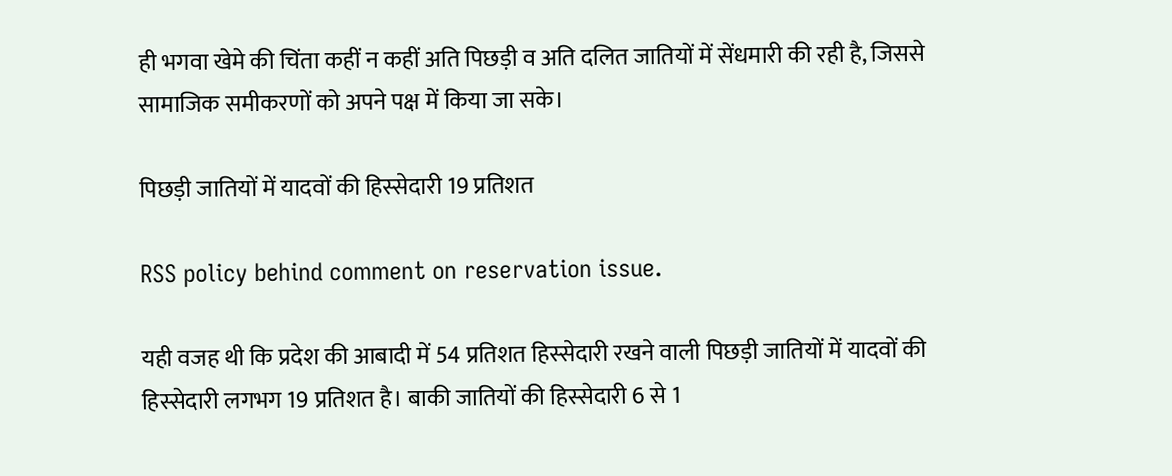ही भगवा खेमे की चिंता कहीं न कहीं अति पिछड़ी व अति दलित जातियों में सेंधमारी की रही है, जिससे सामाजिक समीकरणों को अपने पक्ष में किया जा सके।

पिछड़ी जातियों में यादवों की हिस्सेदारी 19 प्रतिशत

RSS policy behind comment on reservation issue.

यही वजह थी कि प्रदेश की आबादी में 54 प्रतिशत हिस्सेदारी रखने वाली पिछड़ी जातियों में यादवों की हिस्सेदारी लगभग 19 प्रतिशत है। बाकी जातियों की हिस्सेदारी 6 से 1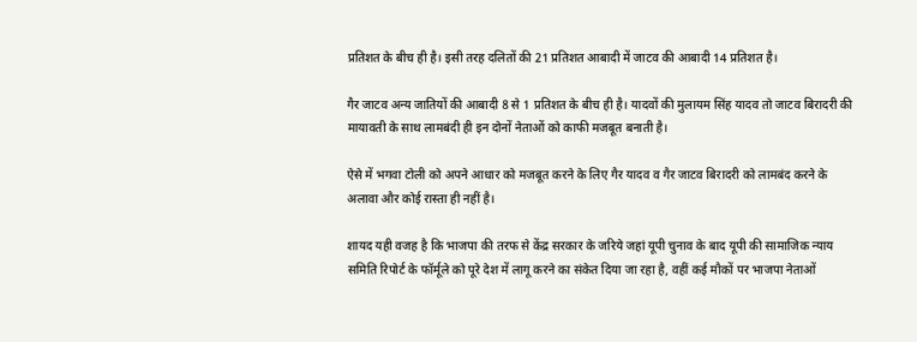प्रतिशत के बीच ही है। इसी तरह दलितों की 21 प्रतिशत आबादी में जाटव की आबादी 14 प्रतिशत है।

गैर जाटव अन्य जातियों की आबादी 8 से 1 प्रतिशत के बीच ही है। यादवों की मुलायम सिंह यादव तो जाटव बिरादरी की मायावती के साथ लामबंदी ही इन दोनों नेताओं को काफी मजबूत बनाती है।

ऐसे में भगवा टोली को अपने आधार को मजबूत करने के लिए गैर यादव व गैर जाटव बिरादरी को लामबंद करने के अलावा और कोई रास्ता ही नहीं है।

शायद यही वजह है कि भाजपा की तरफ से केंद्र सरकार के जरिये जहां यूपी चुनाव के बाद यूपी की सामाजिक न्याय समिति रिपोर्ट के फॉर्मूले को पूरे देश में लागू करने का संकेत दिया जा रहा है, वहीं कई मौकों पर भाजपा नेताओं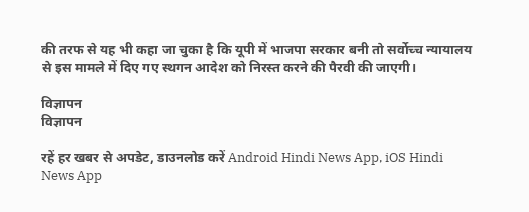की तरफ से यह भी कहा जा चुका है कि यूपी में भाजपा सरकार बनी तो सर्वोच्च न्यायालय से इस मामले में दिए गए स्थगन आदेश को निरस्त करने की पैरवी की जाएगी।

विज्ञापन
विज्ञापन

रहें हर खबर से अपडेट, डाउनलोड करें Android Hindi News App, iOS Hindi News App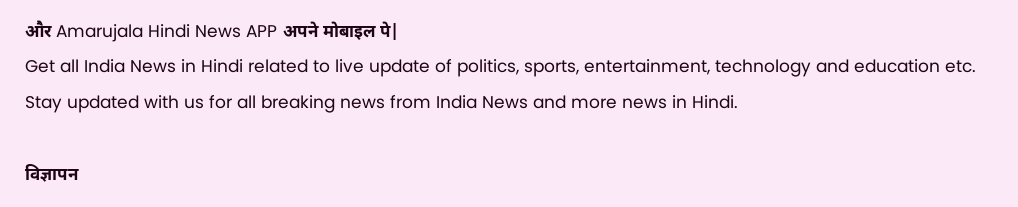और Amarujala Hindi News APP अपने मोबाइल पे|
Get all India News in Hindi related to live update of politics, sports, entertainment, technology and education etc. Stay updated with us for all breaking news from India News and more news in Hindi.

विज्ञापन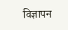विज्ञापन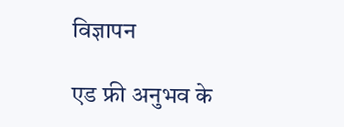विज्ञापन

एड फ्री अनुभव के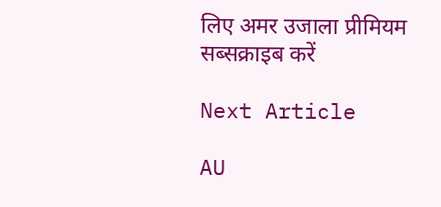लिए अमर उजाला प्रीमियम सब्सक्राइब करें

Next Article

AU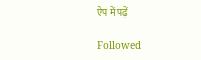ऐप में पढ़ें

Followed